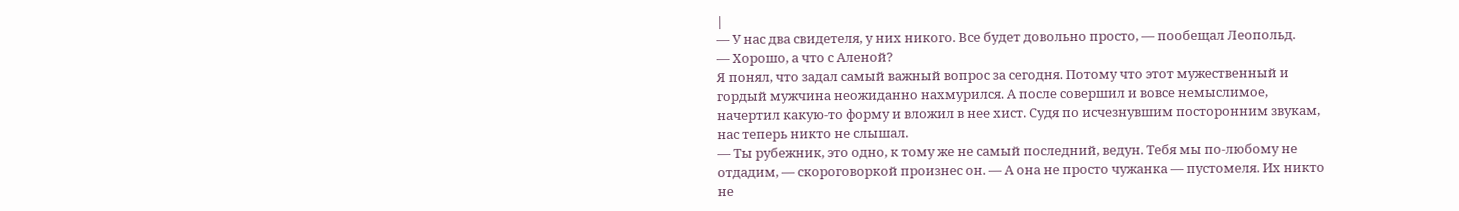|
— У нас два свидетеля, у них никого. Все будет довольно просто, — пообещал Леопольд.
— Хорошо, а что с Аленой?
Я понял, что задал самый важный вопрос за сегодня. Потому что этот мужественный и гордый мужчина неожиданно нахмурился. А после совершил и вовсе немыслимое, начертил какую-то форму и вложил в нее хист. Судя по исчезнувшим посторонним звукам, нас теперь никто не слышал.
— Ты рубежник, это одно, к тому же не самый последний, ведун. Тебя мы по-любому не отдадим, — скороговоркой произнес он. — А она не просто чужанка — пустомеля. Их никто не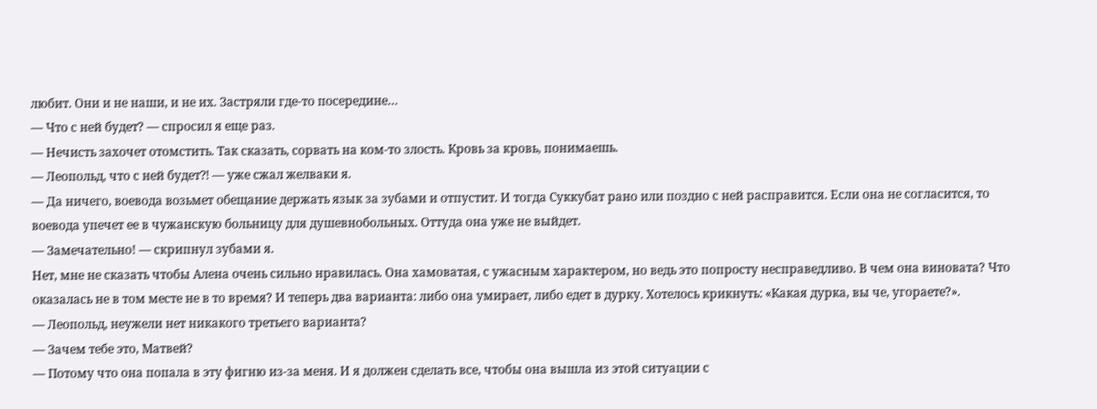любит. Они и не наши, и не их. Застряли где-то посередине…
— Что с ней будет? — спросил я еще раз.
— Нечисть захочет отомстить. Так сказать, сорвать на ком-то злость. Кровь за кровь, понимаешь.
— Леопольд, что с ней будет⁈ — уже сжал желваки я.
— Да ничего, воевода возьмет обещание держать язык за зубами и отпустит. И тогда Суккубат рано или поздно с ней расправится. Если она не согласится, то воевода упечет ее в чужанскую больницу для душевнобольных. Оттуда она уже не выйдет.
— Замечательно! — скрипнул зубами я.
Нет, мне не сказать чтобы Алена очень сильно нравилась. Она хамоватая, с ужасным характером, но ведь это попросту несправедливо. В чем она виновата? Что оказалась не в том месте не в то время? И теперь два варианта: либо она умирает, либо едет в дурку. Хотелось крикнуть: «Какая дурка, вы че, угораете?».
— Леопольд, неужели нет никакого третьего варианта?
— Зачем тебе это, Матвей?
— Потому что она попала в эту фигню из-за меня. И я должен сделать все, чтобы она вышла из этой ситуации с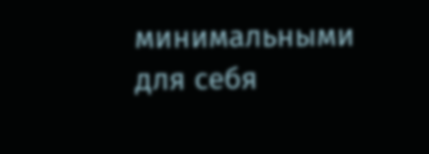минимальными для себя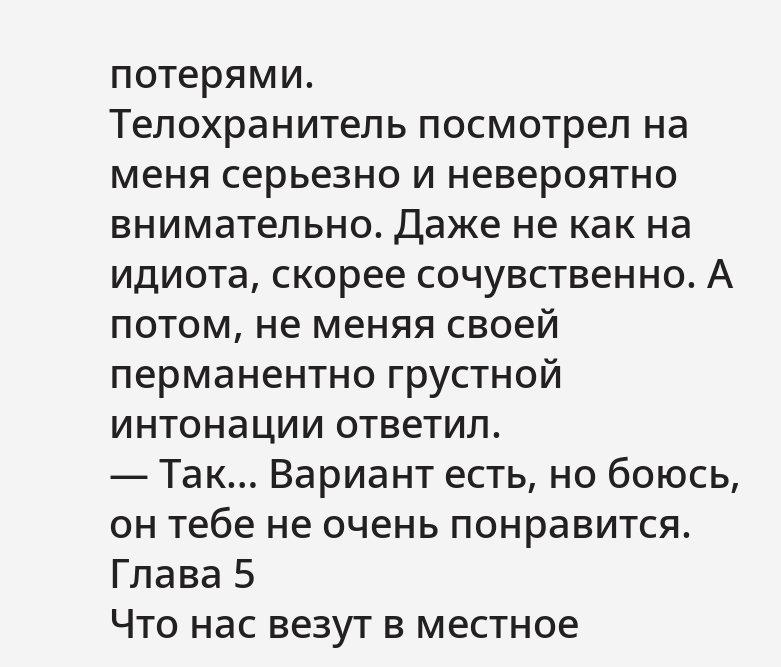потерями.
Телохранитель посмотрел на меня серьезно и невероятно внимательно. Даже не как на идиота, скорее сочувственно. А потом, не меняя своей перманентно грустной интонации ответил.
— Так… Вариант есть, но боюсь, он тебе не очень понравится.
Глава 5
Что нас везут в местное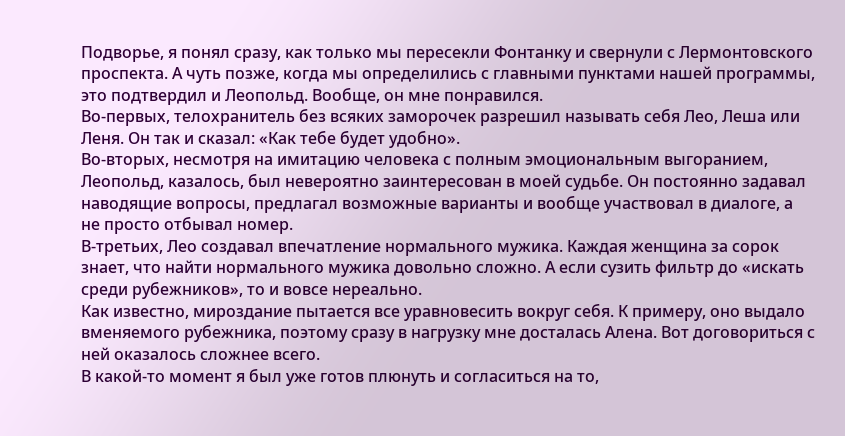Подворье, я понял сразу, как только мы пересекли Фонтанку и свернули с Лермонтовского проспекта. А чуть позже, когда мы определились с главными пунктами нашей программы, это подтвердил и Леопольд. Вообще, он мне понравился.
Во-первых, телохранитель без всяких заморочек разрешил называть себя Лео, Леша или Леня. Он так и сказал: «Как тебе будет удобно».
Во-вторых, несмотря на имитацию человека с полным эмоциональным выгоранием, Леопольд, казалось, был невероятно заинтересован в моей судьбе. Он постоянно задавал наводящие вопросы, предлагал возможные варианты и вообще участвовал в диалоге, а не просто отбывал номер.
В-третьих, Лео создавал впечатление нормального мужика. Каждая женщина за сорок знает, что найти нормального мужика довольно сложно. А если сузить фильтр до «искать среди рубежников», то и вовсе нереально.
Как известно, мироздание пытается все уравновесить вокруг себя. К примеру, оно выдало вменяемого рубежника, поэтому сразу в нагрузку мне досталась Алена. Вот договориться с ней оказалось сложнее всего.
В какой-то момент я был уже готов плюнуть и согласиться на то,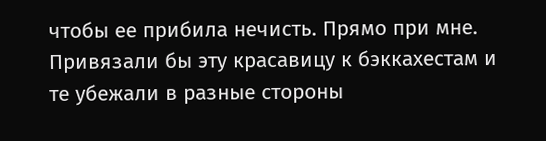чтобы ее прибила нечисть. Прямо при мне. Привязали бы эту красавицу к бэккахестам и те убежали в разные стороны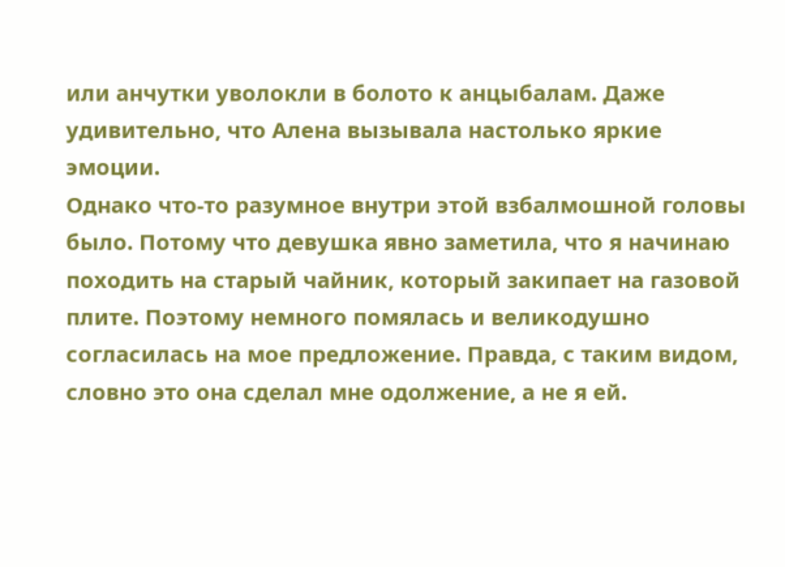или анчутки уволокли в болото к анцыбалам. Даже удивительно, что Алена вызывала настолько яркие эмоции.
Однако что-то разумное внутри этой взбалмошной головы было. Потому что девушка явно заметила, что я начинаю походить на старый чайник, который закипает на газовой плите. Поэтому немного помялась и великодушно согласилась на мое предложение. Правда, с таким видом, словно это она сделал мне одолжение, а не я ей.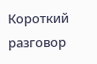Короткий разговор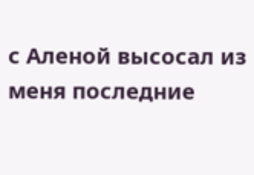с Аленой высосал из меня последние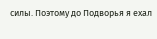силы. Поэтому до Подворья я ехал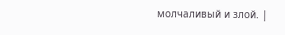молчаливый и злой. |